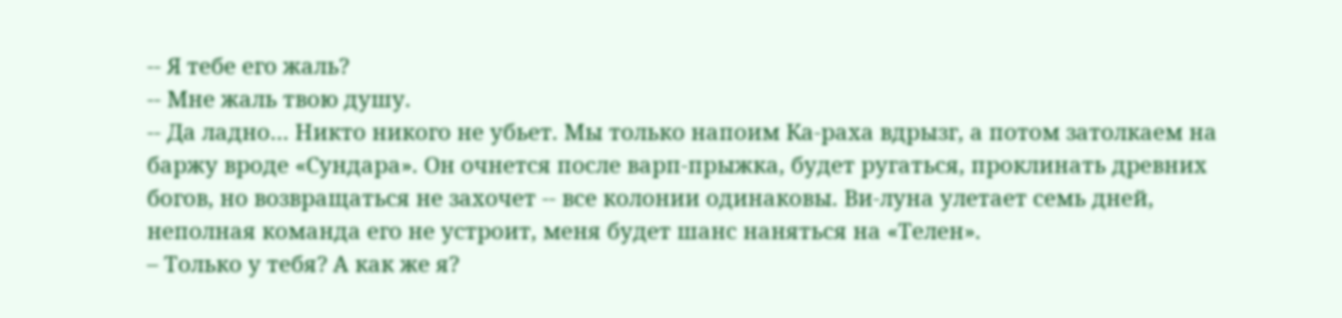-- Я тебе его жаль?
-- Мне жаль твою душу.
-- Да ладно… Никто никого не убьет. Мы только напоим Ка-раха вдрызг, а потом затолкаем на баржу вроде «Сундара». Он очнется после варп-прыжка, будет ругаться, проклинать древних богов, но возвращаться не захочет -- все колонии одинаковы. Ви-луна улетает семь дней, неполная команда его не устроит, меня будет шанс наняться на «Телен».
– Только у тебя? А как же я?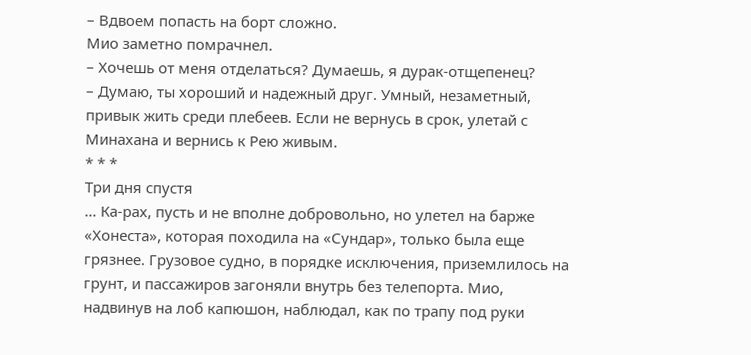– Вдвоем попасть на борт сложно.
Мио заметно помрачнел.
– Хочешь от меня отделаться? Думаешь, я дурак-отщепенец?
– Думаю, ты хороший и надежный друг. Умный, незаметный, привык жить среди плебеев. Если не вернусь в срок, улетай с Минахана и вернись к Рею живым.
* * *
Три дня спустя
… Ка-рах, пусть и не вполне добровольно, но улетел на барже «Хонеста», которая походила на «Сундар», только была еще грязнее. Грузовое судно, в порядке исключения, приземлилось на грунт, и пассажиров загоняли внутрь без телепорта. Мио, надвинув на лоб капюшон, наблюдал, как по трапу под руки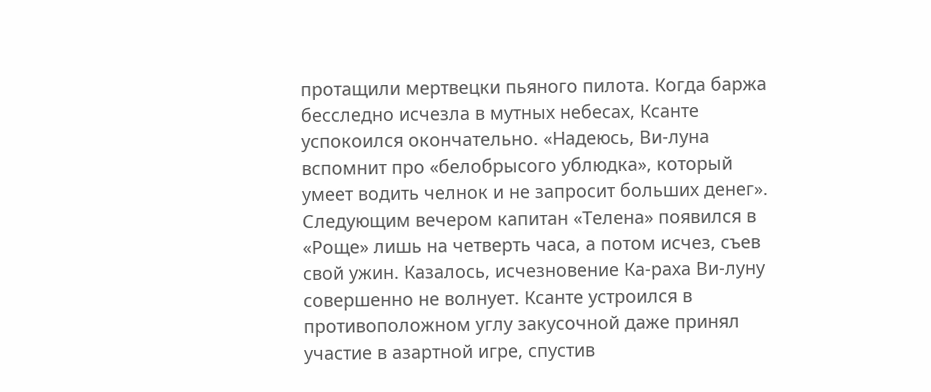протащили мертвецки пьяного пилота. Когда баржа бесследно исчезла в мутных небесах, Ксанте успокоился окончательно. «Надеюсь, Ви-луна вспомнит про «белобрысого ублюдка», который умеет водить челнок и не запросит больших денег».
Следующим вечером капитан «Телена» появился в «Роще» лишь на четверть часа, а потом исчез, съев свой ужин. Казалось, исчезновение Ка-раха Ви-луну совершенно не волнует. Ксанте устроился в противоположном углу закусочной даже принял участие в азартной игре, спустив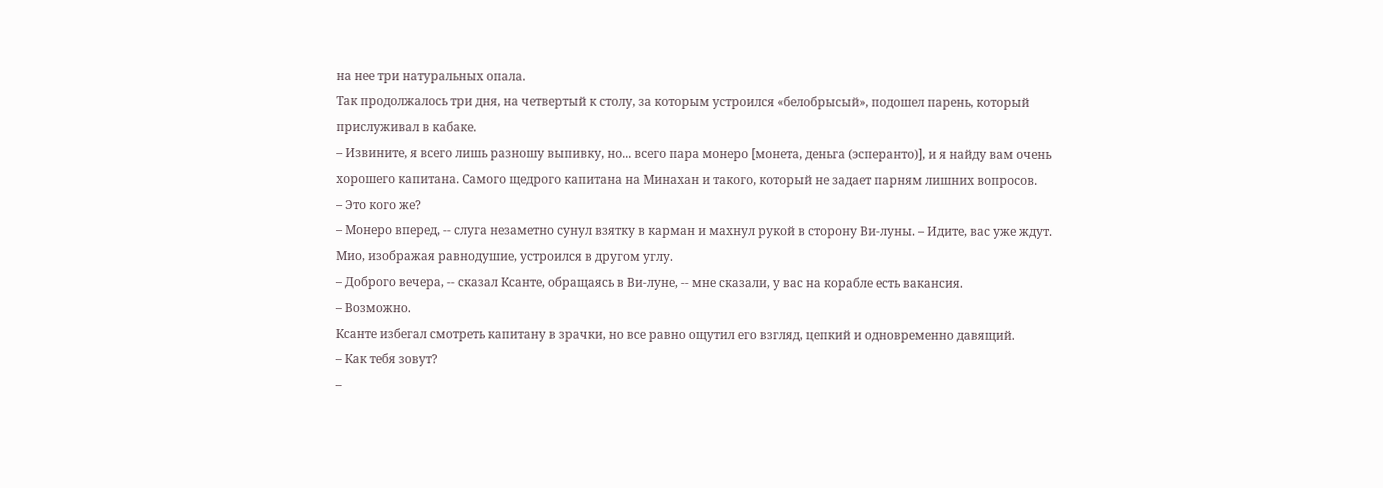на нее три натуральных опала.
Так продолжалось три дня, на четвертый к столу, за которым устроился «белобрысый», подошел парень, который прислуживал в кабаке.
– Извините, я всего лишь разношу выпивку, но... всего пара монеро [монета, деньга (эсперанто)], и я найду вам очень хорошего капитана. Самого щедрого капитана на Минахан и такого, который не задает парням лишних вопросов.
– Это кого же?
– Монеро вперед, -- слуга незаметно сунул взятку в карман и махнул рукой в сторону Ви-луны. – Идите, вас уже ждут.
Мио, изображая равнодушие, устроился в другом углу.
– Доброго вечера, -- сказал Ксанте, обращаясь в Ви-луне, -- мне сказали, у вас на корабле есть вакансия.
– Возможно.
Ксанте избегал смотреть капитану в зрачки, но все равно ощутил его взгляд, цепкий и одновременно давящий.
– Как тебя зовут?
–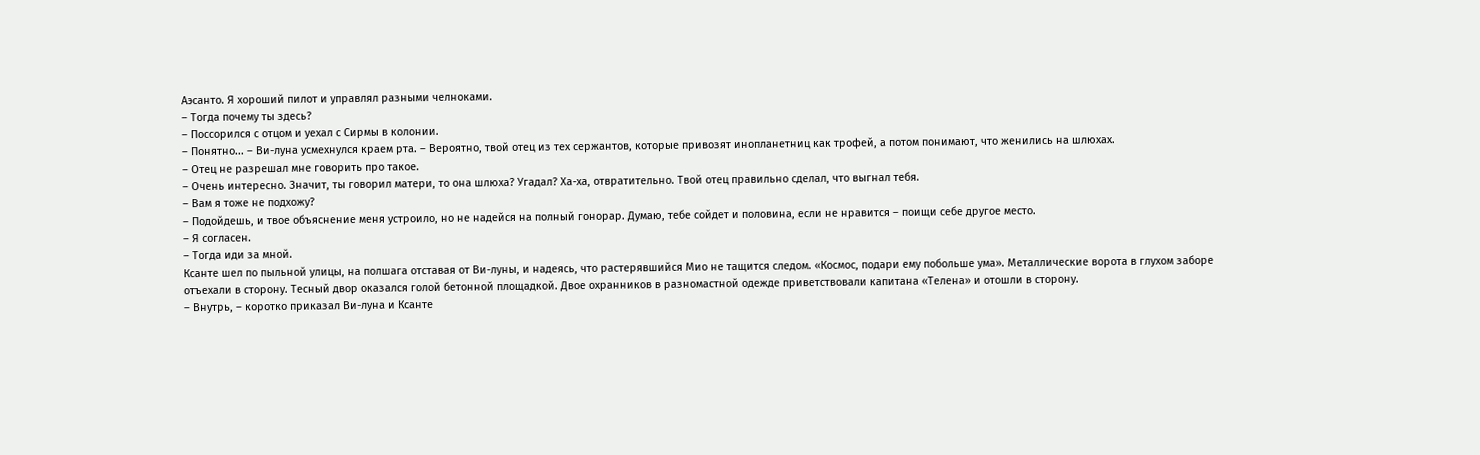Аэсанто. Я хороший пилот и управлял разными челноками.
– Тогда почему ты здесь?
– Поссорился с отцом и уехал с Сирмы в колонии.
– Понятно... – Ви-луна усмехнулся краем рта. – Вероятно, твой отец из тех сержантов, которые привозят инопланетниц как трофей, а потом понимают, что женились на шлюхах.
– Отец не разрешал мне говорить про такое.
– Очень интересно. Значит, ты говорил матери, то она шлюха? Угадал? Ха-ха, отвратительно. Твой отец правильно сделал, что выгнал тебя.
– Вам я тоже не подхожу?
– Подойдешь, и твое объяснение меня устроило, но не надейся на полный гонорар. Думаю, тебе сойдет и половина, если не нравится – поищи себе другое место.
– Я согласен.
– Тогда иди за мной.
Ксанте шел по пыльной улицы, на полшага отставая от Ви-луны, и надеясь, что растерявшийся Мио не тащится следом. «Космос, подари ему побольше ума». Металлические ворота в глухом заборе отъехали в сторону. Тесный двор оказался голой бетонной площадкой. Двое охранников в разномастной одежде приветствовали капитана «Телена» и отошли в сторону.
– Внутрь, – коротко приказал Ви-луна и Ксанте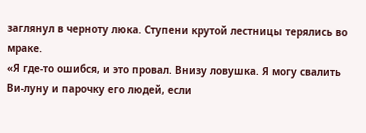заглянул в черноту люка. Ступени крутой лестницы терялись во мраке.
«Я где-то ошибся, и это провал. Внизу ловушка. Я могу свалить Ви-луну и парочку его людей, если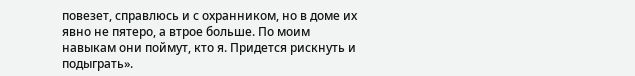повезет, справлюсь и с охранником, но в доме их явно не пятеро, а втрое больше. По моим навыкам они поймут, кто я. Придется рискнуть и подыграть».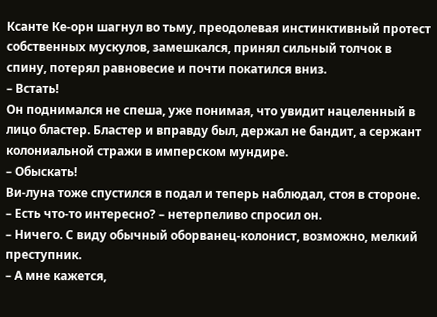Ксанте Ке-орн шагнул во тьму, преодолевая инстинктивный протест собственных мускулов, замешкался, принял сильный толчок в спину, потерял равновесие и почти покатился вниз.
– Встать!
Он поднимался не спеша, уже понимая, что увидит нацеленный в лицо бластер. Бластер и вправду был, держал не бандит, а сержант колониальной стражи в имперском мундире.
– Обыскать!
Ви-луна тоже спустился в подал и теперь наблюдал, стоя в стороне.
– Есть что-то интересно? – нетерпеливо спросил он.
– Ничего. С виду обычный оборванец-колонист, возможно, мелкий преступник.
– А мне кажется,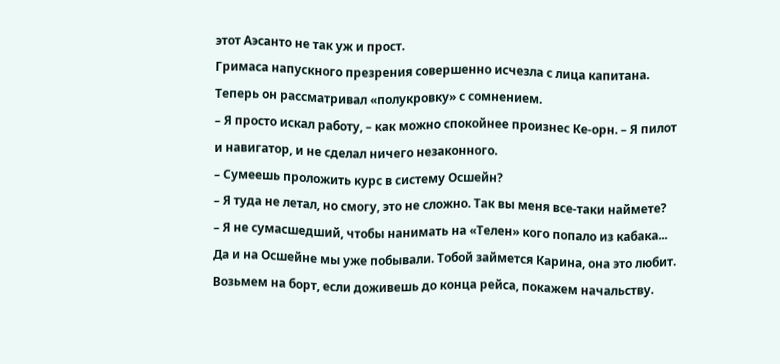этот Аэсанто не так уж и прост.
Гримаса напускного презрения совершенно исчезла с лица капитана. Теперь он рассматривал «полукровку» с сомнением.
– Я просто искал работу, – как можно спокойнее произнес Ке-орн. – Я пилот и навигатор, и не сделал ничего незаконного.
– Сумеешь проложить курс в систему Осшейн?
– Я туда не летал, но смогу, это не сложно. Так вы меня все-таки наймете?
– Я не сумасшедший, чтобы нанимать на «Телен» кого попало из кабака... Да и на Осшейне мы уже побывали. Тобой займется Карина, она это любит. Возьмем на борт, если доживешь до конца рейса, покажем начальству.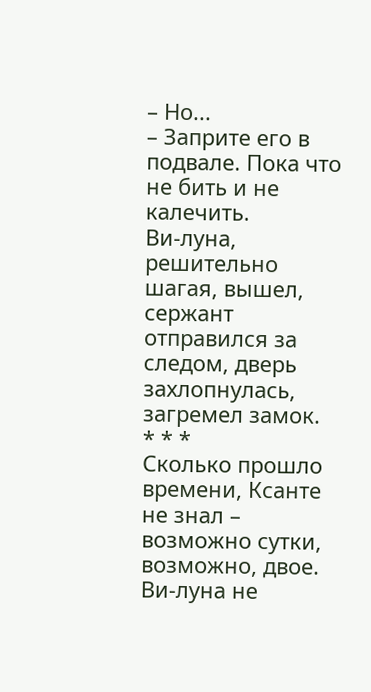– Но...
– Заприте его в подвале. Пока что не бить и не калечить.
Ви-луна, решительно шагая, вышел, сержант отправился за следом, дверь захлопнулась, загремел замок.
* * *
Сколько прошло времени, Ксанте не знал – возможно сутки, возможно, двое. Ви-луна не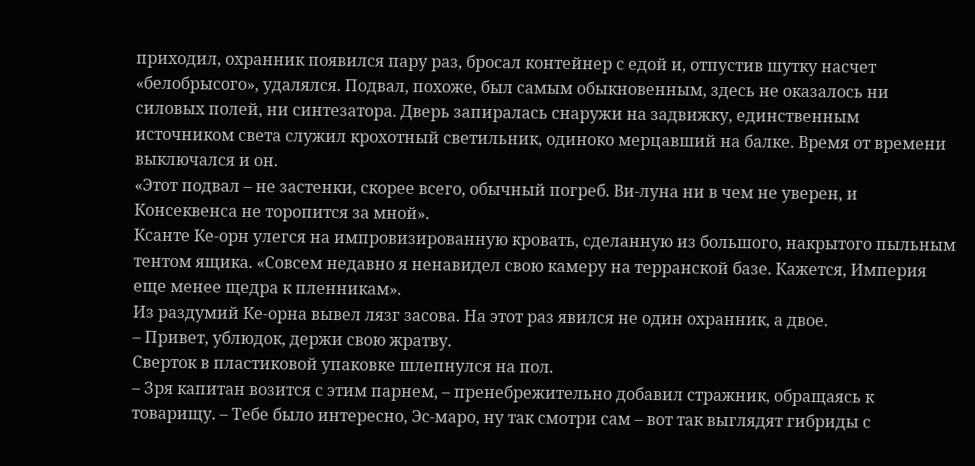приходил, охранник появился пару раз, бросал контейнер с едой и, отпустив шутку насчет «белобрысого», удалялся. Подвал, похоже, был самым обыкновенным, здесь не оказалось ни силовых полей, ни синтезатора. Дверь запиралась снаружи на задвижку, единственным источником света служил крохотный светильник, одиноко мерцавший на балке. Время от времени выключался и он.
«Этот подвал – не застенки, скорее всего, обычный погреб. Ви-луна ни в чем не уверен, и Консеквенса не торопится за мной».
Ксанте Ке-орн улегся на импровизированную кровать, сделанную из большого, накрытого пыльным тентом ящика. «Совсем недавно я ненавидел свою камеру на терранской базе. Кажется, Империя еще менее щедра к пленникам».
Из раздумий Ке-орна вывел лязг засова. На этот раз явился не один охранник, а двое.
– Привет, ублюдок, держи свою жратву.
Сверток в пластиковой упаковке шлепнулся на пол.
– Зря капитан возится с этим парнем, – пренебрежительно добавил стражник, обращаясь к товарищу. – Тебе было интересно, Эс-маро, ну так смотри сам – вот так выглядят гибриды с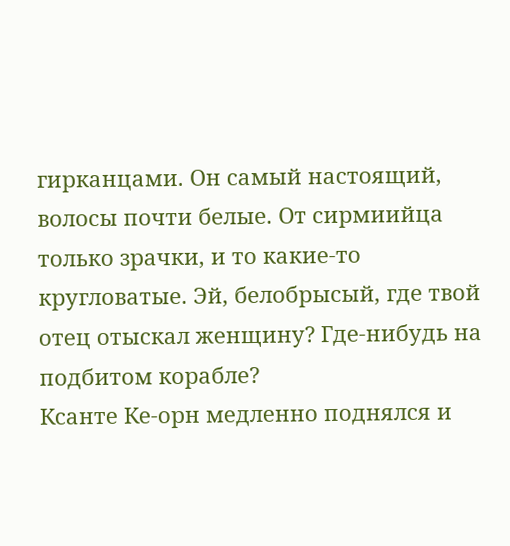гирканцами. Он самый настоящий, волосы почти белые. От сирмиийца только зрачки, и то какие-то кругловатые. Эй, белобрысый, где твой отец отыскал женщину? Где-нибудь на подбитом корабле?
Ксанте Ке-орн медленно поднялся и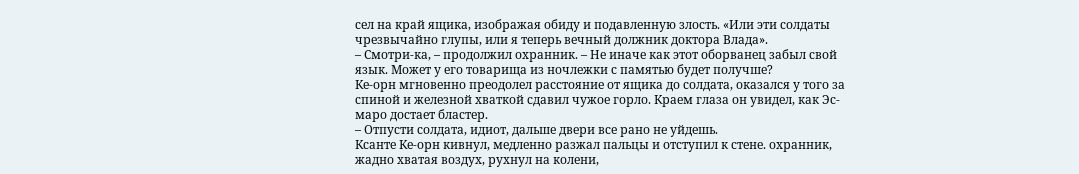сел на край ящика, изображая обиду и подавленную злость. «Или эти солдаты чрезвычайно глупы, или я теперь вечный должник доктора Влада».
– Смотри-ка, – продолжил охранник. – Не иначе как этот оборванец забыл свой язык. Может у его товарища из ночлежки с памятью будет получше?
Ке-орн мгновенно преодолел расстояние от ящика до солдата, оказался у того за спиной и железной хваткой сдавил чужое горло. Краем глаза он увидел, как Эс-маро достает бластер.
– Отпусти солдата, идиот, дальше двери все рано не уйдешь.
Ксанте Ке-орн кивнул, медленно разжал пальцы и отступил к стене. охранник, жадно хватая воздух, рухнул на колени,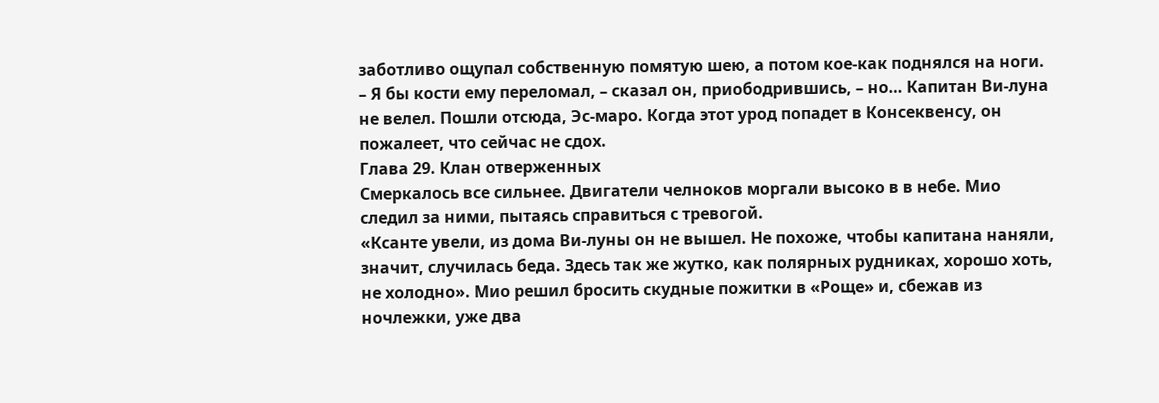заботливо ощупал собственную помятую шею, а потом кое-как поднялся на ноги.
– Я бы кости ему переломал, – сказал он, приободрившись, – но… Капитан Ви-луна не велел. Пошли отсюда, Эс-маро. Когда этот урод попадет в Консеквенсу, он пожалеет, что сейчас не сдох.
Глава 29. Клан отверженных
Смеркалось все сильнее. Двигатели челноков моргали высоко в в небе. Мио следил за ними, пытаясь справиться с тревогой.
«Ксанте увели, из дома Ви-луны он не вышел. Не похоже, чтобы капитана наняли, значит, случилась беда. Здесь так же жутко, как полярных рудниках, хорошо хоть, не холодно». Мио решил бросить скудные пожитки в «Роще» и, сбежав из ночлежки, уже два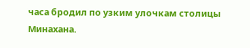часа бродил по узким улочкам столицы Минахана.